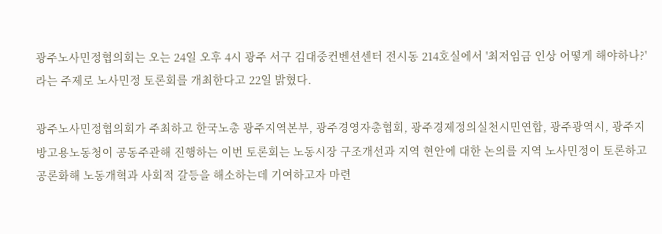광주노사민정협의회는 오는 24일 오후 4시 광주 서구 김대중컨벤션센터 전시동 214호실에서 '최저임금 인상 어떻게 해야하나?'라는 주제로 노사민정 토론회를 개최한다고 22일 밝혔다.

광주노사민정협의회가 주최하고 한국노총 광주지역본부, 광주경영자총협회, 광주경제정의실천시민연합, 광주광역시, 광주지방고용노동청이 공동주관해 진행하는 이번 토론회는 노동시장 구조개선과 지역 현안에 대한 논의를 지역 노사민정이 토론하고 공론화해 노동개혁과 사회적 갈등을 해소하는데 기여하고자 마련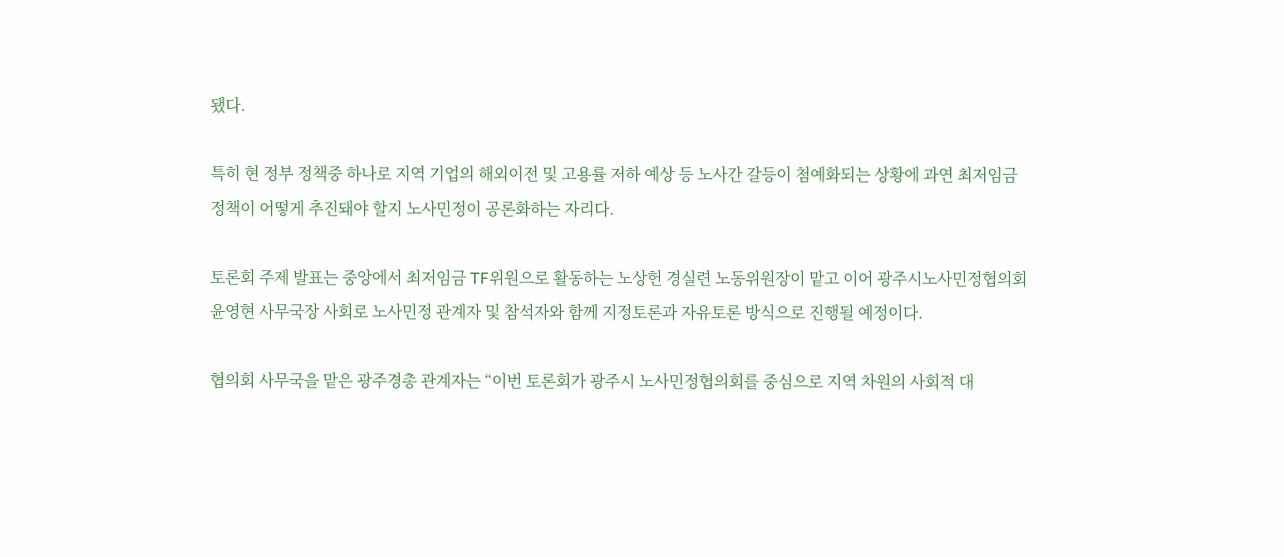됐다.

특히 현 정부 정책중 하나로 지역 기업의 해외이전 및 고용률 저하 예상 등 노사간 갈등이 첨예화되는 상황에 과연 최저임금 정책이 어떻게 추진돼야 할지 노사민정이 공론화하는 자리다.

토론회 주제 발표는 중앙에서 최저임금 TF위원으로 활동하는 노상헌 경실련 노동위원장이 맡고 이어 광주시노사민정협의회 윤영현 사무국장 사회로 노사민정 관계자 및 참석자와 함께 지정토론과 자유토론 방식으로 진행될 예정이다.

협의회 사무국을 맡은 광주경총 관계자는 “이번 토론회가 광주시 노사민정협의회를 중심으로 지역 차원의 사회적 대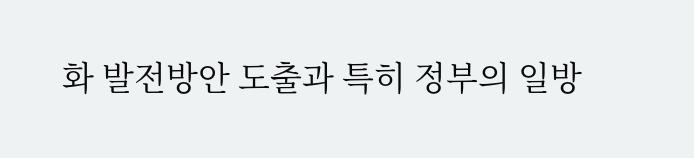화 발전방안 도출과 특히 정부의 일방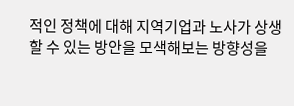적인 정책에 대해 지역기업과 노사가 상생할 수 있는 방안을 모색해보는 방향성을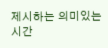제시하는 의미있는 시간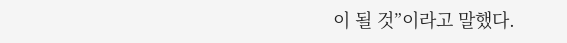이 될 것”이라고 말했다.